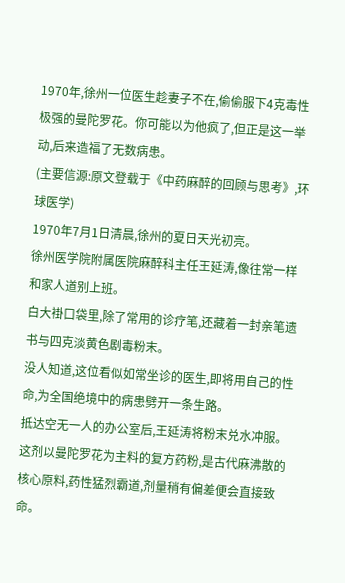1970年,徐州一位医生趁妻子不在,偷偷服下4克毒性极强的曼陀罗花。你可能以为他疯了,但正是这一举动,后来造福了无数病患。
(主要信源:原文登载于《中药麻醉的回顾与思考》,环球医学)
1970年7月1日清晨,徐州的夏日天光初亮。
徐州医学院附属医院麻醉科主任王延涛,像往常一样和家人道别上班。
白大褂口袋里,除了常用的诊疗笔,还藏着一封亲笔遗书与四克淡黄色剧毒粉末。
没人知道,这位看似如常坐诊的医生,即将用自己的性命,为全国绝境中的病患劈开一条生路。
抵达空无一人的办公室后,王延涛将粉末兑水冲服。
这剂以曼陀罗花为主料的复方药粉,是古代麻沸散的核心原料,药性猛烈霸道,剂量稍有偏差便会直接致命。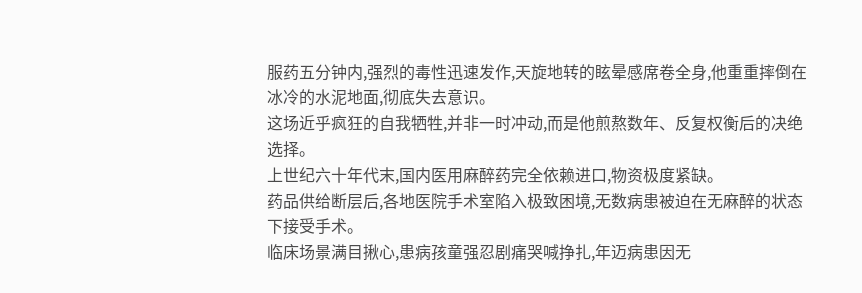服药五分钟内,强烈的毒性迅速发作,天旋地转的眩晕感席卷全身,他重重摔倒在冰冷的水泥地面,彻底失去意识。
这场近乎疯狂的自我牺牲,并非一时冲动,而是他煎熬数年、反复权衡后的决绝选择。
上世纪六十年代末,国内医用麻醉药完全依赖进口,物资极度紧缺。
药品供给断层后,各地医院手术室陷入极致困境,无数病患被迫在无麻醉的状态下接受手术。
临床场景满目揪心,患病孩童强忍剧痛哭喊挣扎,年迈病患因无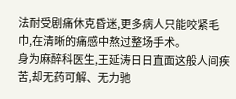法耐受剧痛休克昏迷,更多病人只能咬紧毛巾,在清晰的痛感中熬过整场手术。
身为麻醉科医生,王延涛日日直面这般人间疾苦,却无药可解、无力驰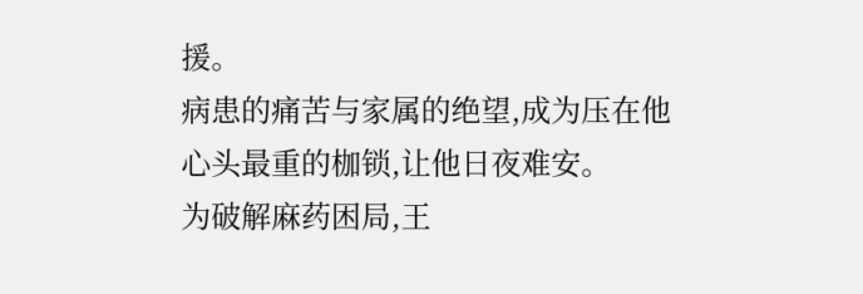援。
病患的痛苦与家属的绝望,成为压在他心头最重的枷锁,让他日夜难安。
为破解麻药困局,王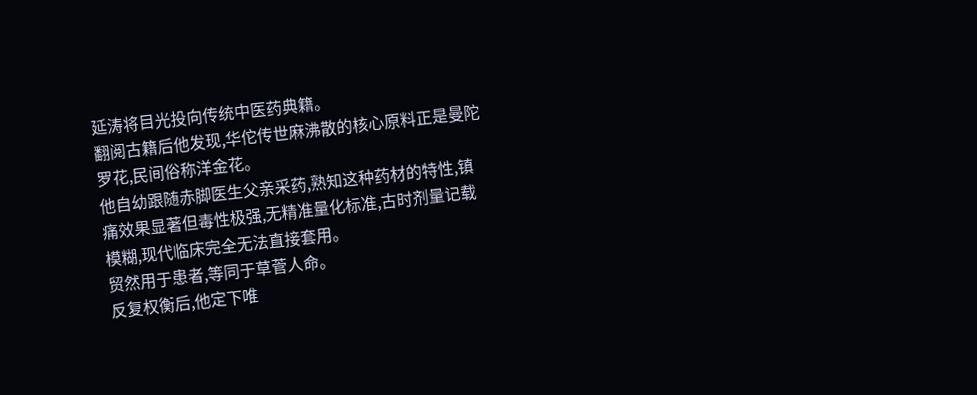延涛将目光投向传统中医药典籍。
翻阅古籍后他发现,华佗传世麻沸散的核心原料正是曼陀罗花,民间俗称洋金花。
他自幼跟随赤脚医生父亲采药,熟知这种药材的特性,镇痛效果显著但毒性极强,无精准量化标准,古时剂量记载模糊,现代临床完全无法直接套用。
贸然用于患者,等同于草菅人命。
反复权衡后,他定下唯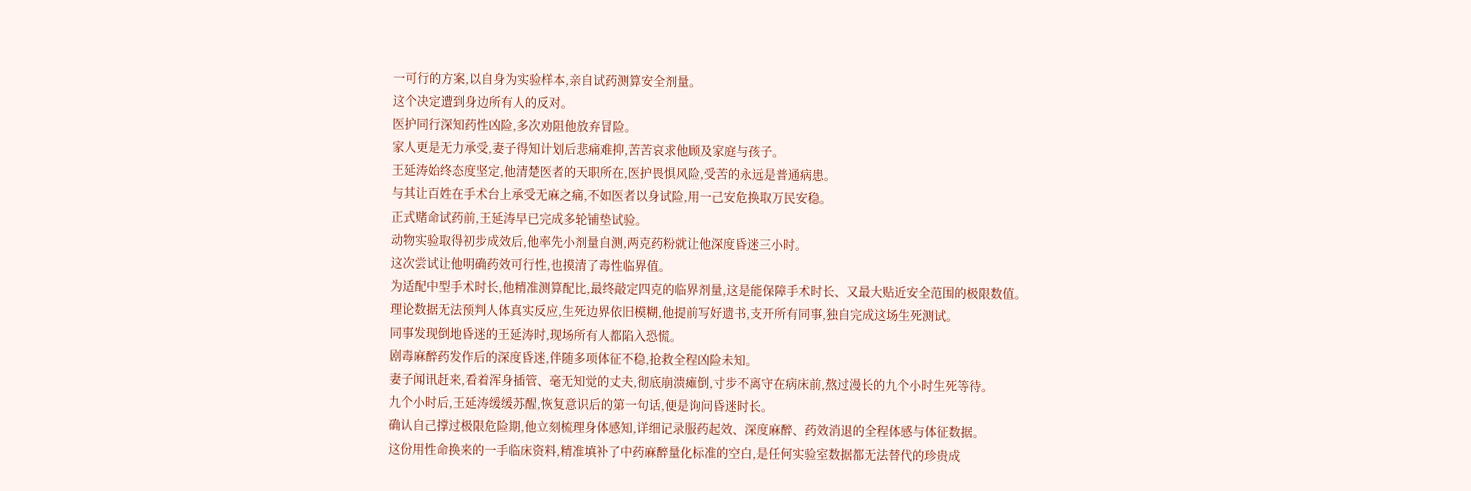一可行的方案,以自身为实验样本,亲自试药测算安全剂量。
这个决定遭到身边所有人的反对。
医护同行深知药性凶险,多次劝阻他放弃冒险。
家人更是无力承受,妻子得知计划后悲痛难抑,苦苦哀求他顾及家庭与孩子。
王延涛始终态度坚定,他清楚医者的天职所在,医护畏惧风险,受苦的永远是普通病患。
与其让百姓在手术台上承受无麻之痛,不如医者以身试险,用一己安危换取万民安稳。
正式赌命试药前,王延涛早已完成多轮铺垫试验。
动物实验取得初步成效后,他率先小剂量自测,两克药粉就让他深度昏迷三小时。
这次尝试让他明确药效可行性,也摸清了毒性临界值。
为适配中型手术时长,他精准测算配比,最终敲定四克的临界剂量,这是能保障手术时长、又最大贴近安全范围的极限数值。
理论数据无法预判人体真实反应,生死边界依旧模糊,他提前写好遗书,支开所有同事,独自完成这场生死测试。
同事发现倒地昏迷的王延涛时,现场所有人都陷入恐慌。
剧毒麻醉药发作后的深度昏迷,伴随多项体征不稳,抢救全程凶险未知。
妻子闻讯赶来,看着浑身插管、毫无知觉的丈夫,彻底崩溃瘫倒,寸步不离守在病床前,熬过漫长的九个小时生死等待。
九个小时后,王延涛缓缓苏醒,恢复意识后的第一句话,便是询问昏迷时长。
确认自己撑过极限危险期,他立刻梳理身体感知,详细记录服药起效、深度麻醉、药效消退的全程体感与体征数据。
这份用性命换来的一手临床资料,精准填补了中药麻醉量化标准的空白,是任何实验室数据都无法替代的珍贵成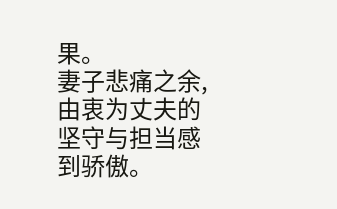果。
妻子悲痛之余,由衷为丈夫的坚守与担当感到骄傲。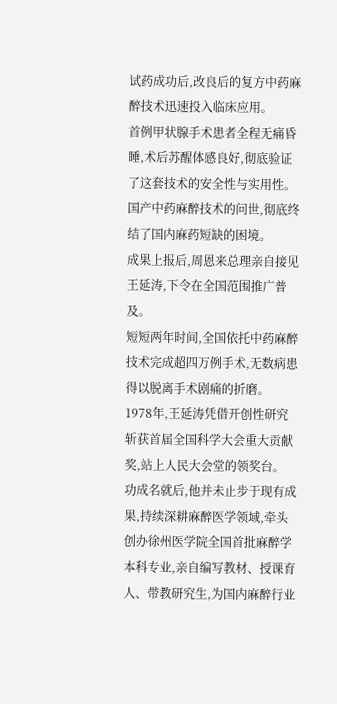试药成功后,改良后的复方中药麻醉技术迅速投入临床应用。
首例甲状腺手术患者全程无痛昏睡,术后苏醒体感良好,彻底验证了这套技术的安全性与实用性。
国产中药麻醉技术的问世,彻底终结了国内麻药短缺的困境。
成果上报后,周恩来总理亲自接见王延涛,下令在全国范围推广普及。
短短两年时间,全国依托中药麻醉技术完成超四万例手术,无数病患得以脱离手术剧痛的折磨。
1978年,王延涛凭借开创性研究斩获首届全国科学大会重大贡献奖,站上人民大会堂的领奖台。
功成名就后,他并未止步于现有成果,持续深耕麻醉医学领域,牵头创办徐州医学院全国首批麻醉学本科专业,亲自编写教材、授课育人、带教研究生,为国内麻醉行业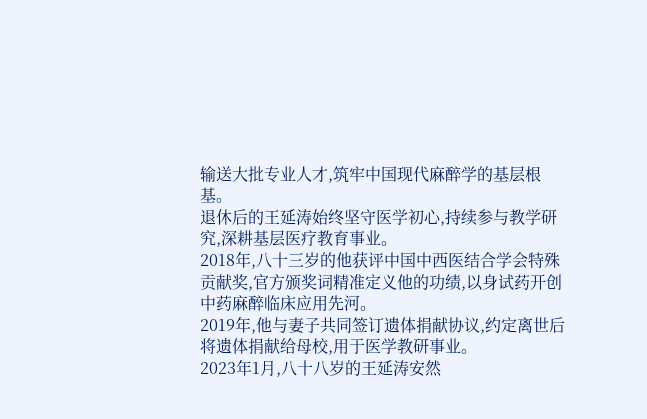输送大批专业人才,筑牢中国现代麻醉学的基层根基。
退休后的王延涛始终坚守医学初心,持续参与教学研究,深耕基层医疗教育事业。
2018年,八十三岁的他获评中国中西医结合学会特殊贡献奖,官方颁奖词精准定义他的功绩,以身试药开创中药麻醉临床应用先河。
2019年,他与妻子共同签订遗体捐献协议,约定离世后将遗体捐献给母校,用于医学教研事业。
2023年1月,八十八岁的王延涛安然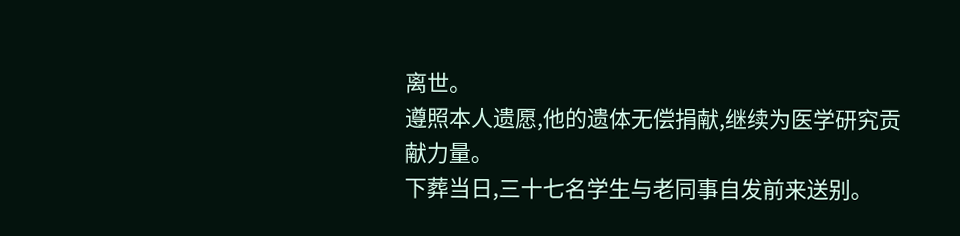离世。
遵照本人遗愿,他的遗体无偿捐献,继续为医学研究贡献力量。
下葬当日,三十七名学生与老同事自发前来送别。